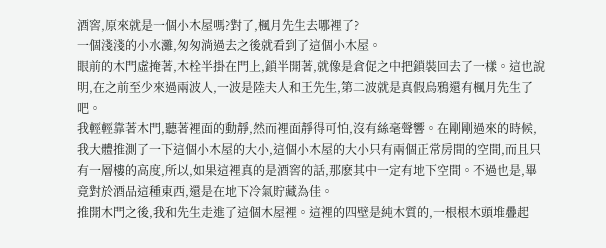酒窖,原來就是一個小木屋嗎?對了,楓月先生去哪裡了?
一個淺淺的小水灘,匆匆淌過去之後就看到了這個小木屋。
眼前的木門虛掩著,木栓半掛在門上,鎖半開著,就像是倉促之中把鎖裝回去了一樣。這也說明,在之前至少來過兩波人,一波是陸夫人和王先生,第二波就是真假烏鴉還有楓月先生了吧。
我輕輕靠著木門,聽著裡面的動靜,然而裡面靜得可怕,沒有絲毫聲響。在剛剛過來的時候,我大體推測了一下這個小木屋的大小,這個小木屋的大小只有兩個正常房間的空間,而且只有一層樓的高度,所以,如果這裡真的是酒窖的話,那麽其中一定有地下空間。不過也是,畢竟對於酒品這種東西,還是在地下冷氣貯藏為佳。
推開木門之後,我和先生走進了這個木屋裡。這裡的四壁是純木質的,一根根木頭堆疊起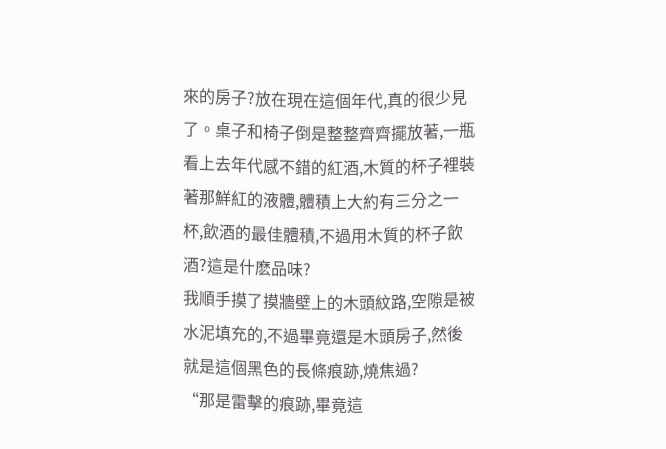來的房子?放在現在這個年代,真的很少見了。桌子和椅子倒是整整齊齊擺放著,一瓶看上去年代感不錯的紅酒,木質的杯子裡裝著那鮮紅的液體,體積上大約有三分之一杯,飲酒的最佳體積,不過用木質的杯子飲酒?這是什麽品味?
我順手摸了摸牆壁上的木頭紋路,空隙是被水泥填充的,不過畢竟還是木頭房子,然後就是這個黑色的長條痕跡,燒焦過?
“那是雷擊的痕跡,畢竟這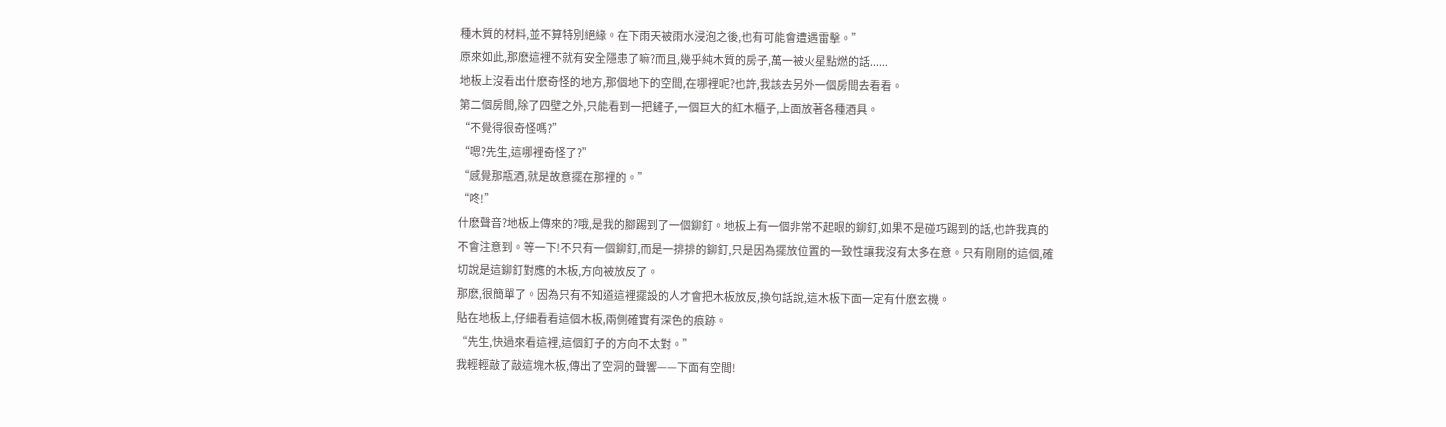種木質的材料,並不算特別絕緣。在下雨天被雨水浸泡之後,也有可能會遭遇雷擊。”
原來如此,那麽這裡不就有安全隱患了嘛?而且,幾乎純木質的房子,萬一被火星點燃的話......
地板上沒看出什麽奇怪的地方,那個地下的空間,在哪裡呢?也許,我該去另外一個房間去看看。
第二個房間,除了四壁之外,只能看到一把鏟子,一個巨大的紅木櫃子,上面放著各種酒具。
“不覺得很奇怪嗎?”
“嗯?先生,這哪裡奇怪了?”
“感覺那瓶酒,就是故意擺在那裡的。”
“咚!”
什麽聲音?地板上傳來的?哦,是我的腳踢到了一個鉚釘。地板上有一個非常不起眼的鉚釘,如果不是碰巧踢到的話,也許我真的不會注意到。等一下!不只有一個鉚釘,而是一排排的鉚釘,只是因為擺放位置的一致性讓我沒有太多在意。只有剛剛的這個,確切說是這鉚釘對應的木板,方向被放反了。
那麽,很簡單了。因為只有不知道這裡擺設的人才會把木板放反,換句話說,這木板下面一定有什麽玄機。
貼在地板上,仔細看看這個木板,兩側確實有深色的痕跡。
“先生,快過來看這裡,這個釘子的方向不太對。”
我輕輕敲了敲這塊木板,傳出了空洞的聲響——下面有空間!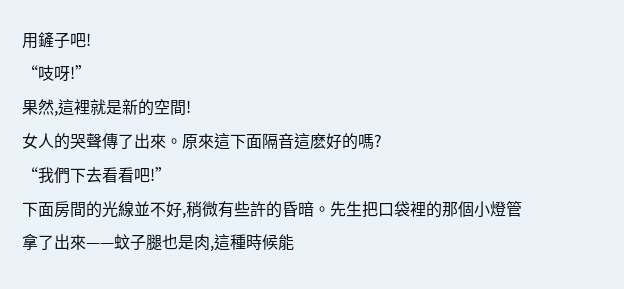用鏟子吧!
“吱呀!”
果然,這裡就是新的空間!
女人的哭聲傳了出來。原來這下面隔音這麽好的嗎?
“我們下去看看吧!”
下面房間的光線並不好,稍微有些許的昏暗。先生把口袋裡的那個小燈管拿了出來——蚊子腿也是肉,這種時候能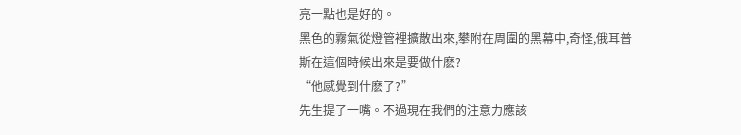亮一點也是好的。
黑色的霧氣從燈管裡擴散出來,攀附在周圍的黑幕中,奇怪,俄耳普斯在這個時候出來是要做什麽?
“他感覺到什麽了?”
先生提了一嘴。不過現在我們的注意力應該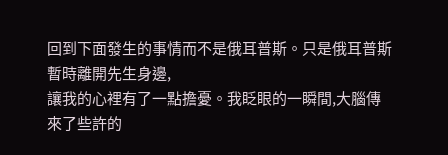回到下面發生的事情而不是俄耳普斯。只是俄耳普斯暫時離開先生身邊,
讓我的心裡有了一點擔憂。我眨眼的一瞬間,大腦傳來了些許的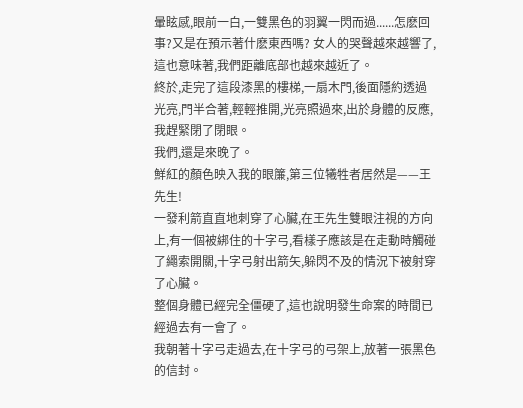暈眩感,眼前一白,一雙黑色的羽翼一閃而過......怎麽回事?又是在預示著什麽東西嗎? 女人的哭聲越來越響了,這也意味著,我們距離底部也越來越近了。
終於,走完了這段漆黑的樓梯,一扇木門,後面隱約透過光亮,門半合著,輕輕推開,光亮照過來,出於身體的反應,我趕緊閉了閉眼。
我們,還是來晚了。
鮮紅的顏色映入我的眼簾,第三位犧牲者居然是——王先生!
一發利箭直直地刺穿了心臟,在王先生雙眼注視的方向上,有一個被綁住的十字弓,看樣子應該是在走動時觸碰了繩索開關,十字弓射出箭矢,躲閃不及的情況下被射穿了心臟。
整個身體已經完全僵硬了,這也說明發生命案的時間已經過去有一會了。
我朝著十字弓走過去,在十字弓的弓架上,放著一張黑色的信封。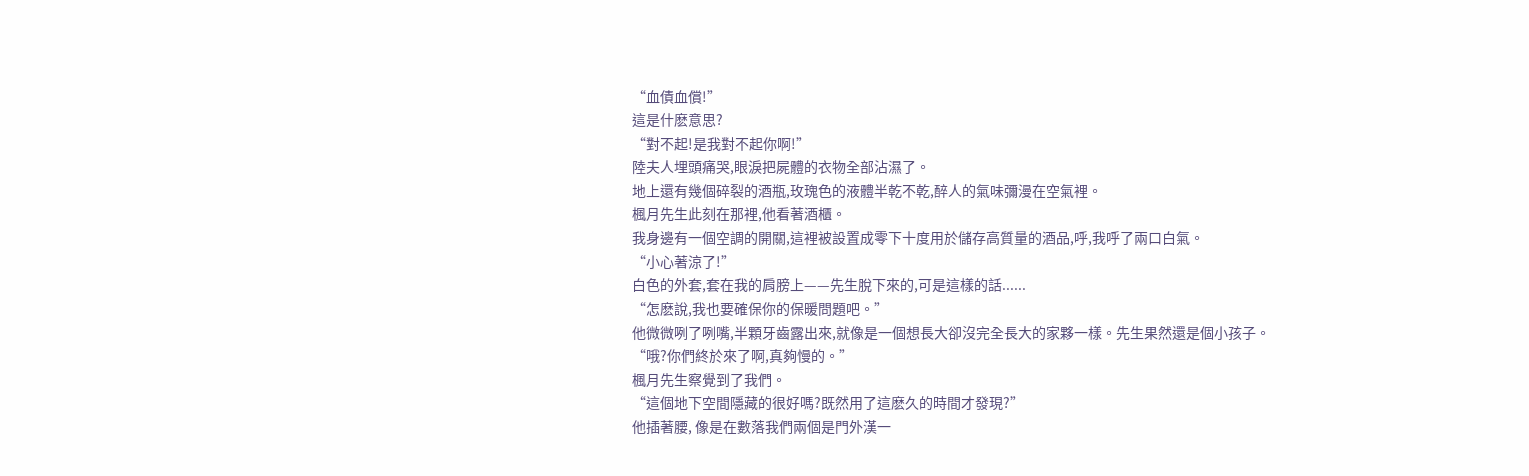“血債血償!”
這是什麽意思?
“對不起!是我對不起你啊!”
陸夫人埋頭痛哭,眼淚把屍體的衣物全部沾濕了。
地上還有幾個碎裂的酒瓶,玫瑰色的液體半乾不乾,醉人的氣味彌漫在空氣裡。
楓月先生此刻在那裡,他看著酒櫃。
我身邊有一個空調的開關,這裡被設置成零下十度用於儲存高質量的酒品,呼,我呼了兩口白氣。
“小心著涼了!”
白色的外套,套在我的肩膀上——先生脫下來的,可是這樣的話......
“怎麽說,我也要確保你的保暖問題吧。”
他微微咧了咧嘴,半顆牙齒露出來,就像是一個想長大卻沒完全長大的家夥一樣。先生果然還是個小孩子。
“哦?你們終於來了啊,真夠慢的。”
楓月先生察覺到了我們。
“這個地下空間隱藏的很好嗎?既然用了這麽久的時間才發現?”
他插著腰, 像是在數落我們兩個是門外漢一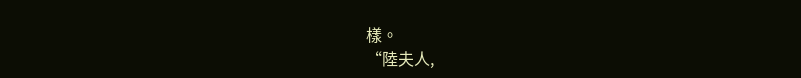樣。
“陸夫人,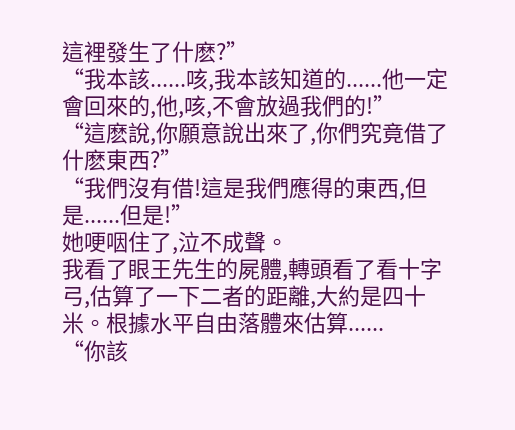這裡發生了什麽?”
“我本該......咳,我本該知道的......他一定會回來的,他,咳,不會放過我們的!”
“這麽說,你願意說出來了,你們究竟借了什麽東西?”
“我們沒有借!這是我們應得的東西,但是......但是!”
她哽咽住了,泣不成聲。
我看了眼王先生的屍體,轉頭看了看十字弓,估算了一下二者的距離,大約是四十米。根據水平自由落體來估算......
“你該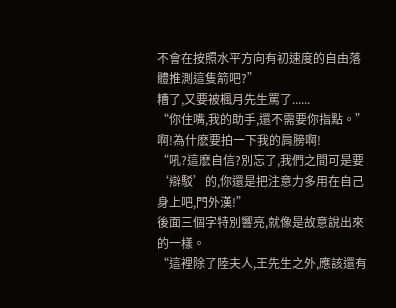不會在按照水平方向有初速度的自由落體推測這隻箭吧?”
糟了,又要被楓月先生罵了......
“你住嘴,我的助手,還不需要你指點。”
啊!為什麽要拍一下我的肩膀啊!
“吼?這麽自信?別忘了,我們之間可是要‘辯駁’的,你還是把注意力多用在自己身上吧,門外漢!”
後面三個字特別響亮,就像是故意說出來的一樣。
“這裡除了陸夫人,王先生之外,應該還有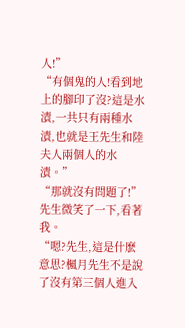人!”
“有個鬼的人!看到地上的腳印了沒?這是水漬,一共只有兩種水漬,也就是王先生和陸夫人兩個人的水漬。”
“那就沒有問題了!”
先生微笑了一下,看著我。
“嗯?先生,這是什麽意思?楓月先生不是說了沒有第三個人進入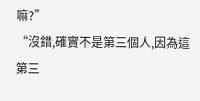嘛?”
“沒錯,確實不是第三個人,因為這第三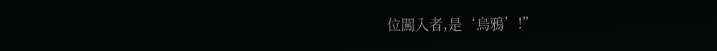位闖入者,是‘烏鴉’!”